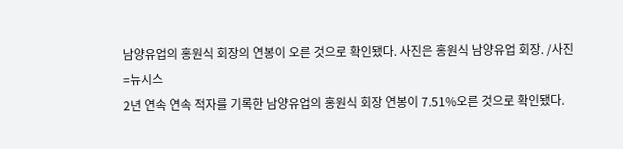남양유업의 홍원식 회장의 연봉이 오른 것으로 확인됐다. 사진은 홍원식 남양유업 회장. /사진=뉴시스
2년 연속 연속 적자를 기록한 남양유업의 홍원식 회장 연봉이 7.51%오른 것으로 확인됐다.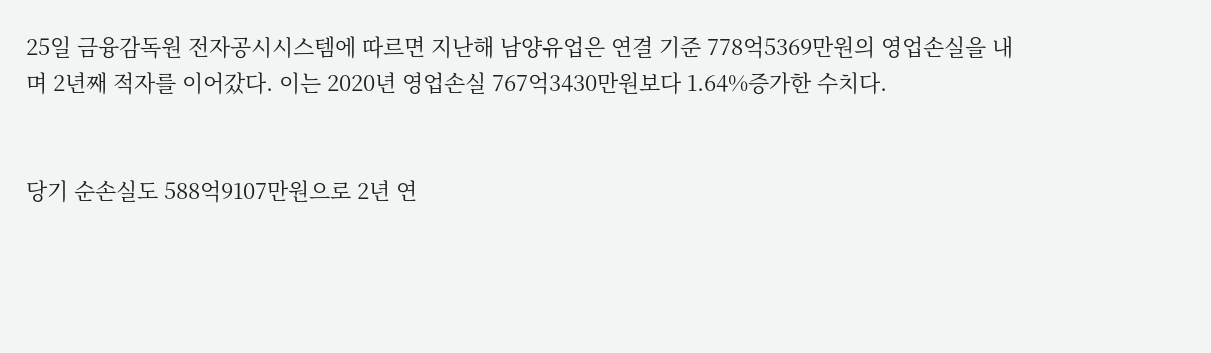25일 금융감독원 전자공시시스템에 따르면 지난해 남양유업은 연결 기준 778억5369만원의 영업손실을 내며 2년째 적자를 이어갔다. 이는 2020년 영업손실 767억3430만원보다 1.64%증가한 수치다.


당기 순손실도 588억9107만원으로 2년 연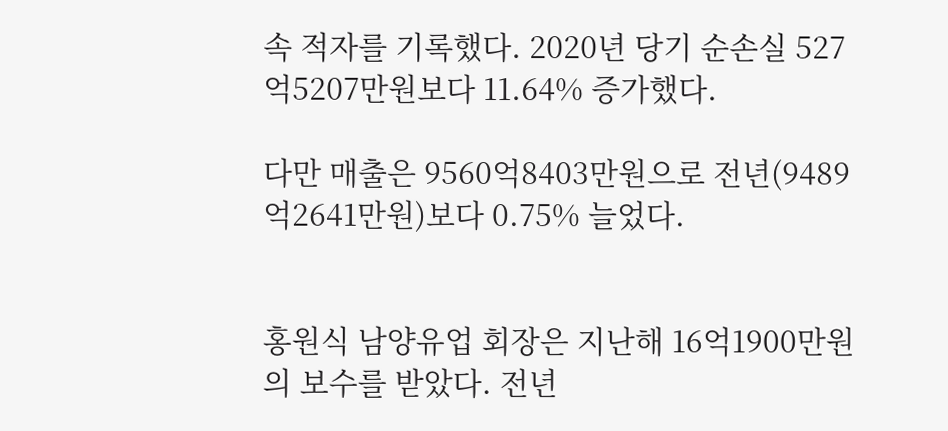속 적자를 기록했다. 2020년 당기 순손실 527억5207만원보다 11.64% 증가했다.

다만 매출은 9560억8403만원으로 전년(9489억2641만원)보다 0.75% 늘었다.


홍원식 남양유업 회장은 지난해 16억1900만원의 보수를 받았다. 전년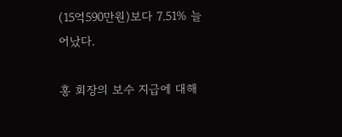(15억590만원)보다 7.51% 늘어났다.

홍 회장의 보수 지급에 대해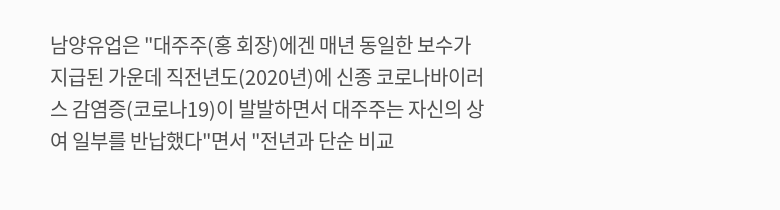남양유업은 "대주주(홍 회장)에겐 매년 동일한 보수가 지급된 가운데 직전년도(2020년)에 신종 코로나바이러스 감염증(코로나19)이 발발하면서 대주주는 자신의 상여 일부를 반납했다"면서 "전년과 단순 비교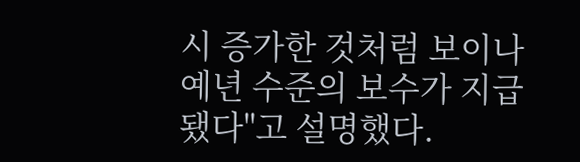시 증가한 것처럼 보이나 예년 수준의 보수가 지급됐다"고 설명했다.